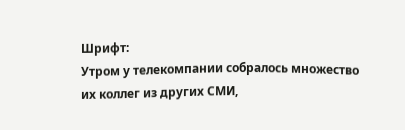Шрифт:
Утром у телекомпании собралось множество их коллег из других СМИ,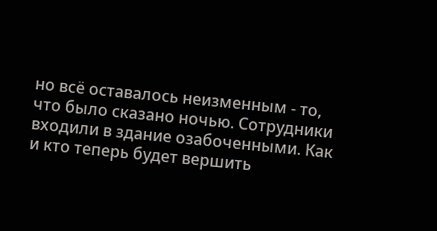но всё оставалось неизменным - то, что было сказано ночью. Сотрудники входили в здание озабоченными. Как и кто теперь будет вершить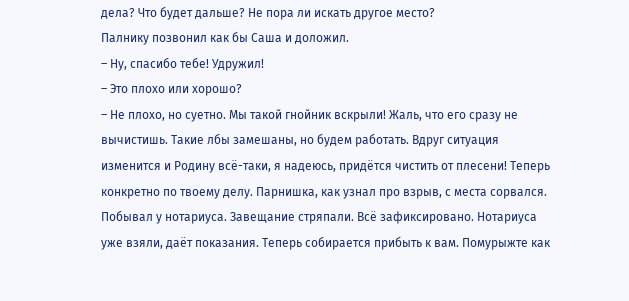дела? Что будет дальше? Не пора ли искать другое место?
Палнику позвонил как бы Саша и доложил.
– Ну, спасибо тебе! Удружил!
– Это плохо или хорошо?
– Не плохо, но суетно. Мы такой гнойник вскрыли! Жаль, что его сразу не вычистишь. Такие лбы замешаны, но будем работать. Вдруг ситуация изменится и Родину всё-таки, я надеюсь, придётся чистить от плесени! Теперь конкретно по твоему делу. Парнишка, как узнал про взрыв, с места сорвался. Побывал у нотариуса. Завещание стряпали. Всё зафиксировано. Нотариуса уже взяли, даёт показания. Теперь собирается прибыть к вам. Помурыжте как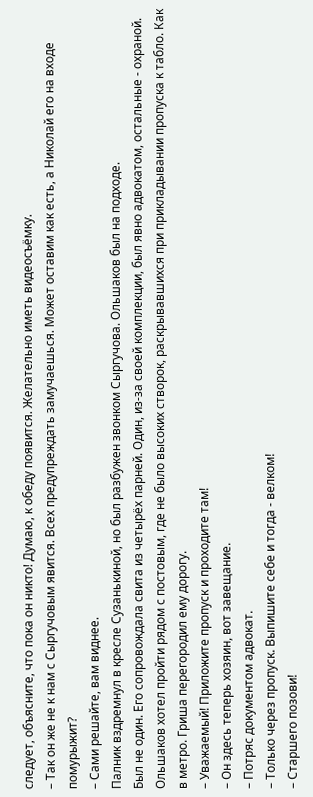следует, объясните, что пока он никто! Думаю, к обеду появится. Желательно иметь видеосъёмку.
– Так он же не к нам с Сыргучовым явится. Всех предупреждать замучаешься. Может оставим как есть, а Николай его на входе помурыжит?
– Сами решайте, вам виднее.
Палник вздремнул в кресле Сузанькиной, но был разбужен звонком Сыргучова. Ольшаков был на подходе.
Был не один. Его сопровождала свита из четырёх парней. Один, из-за своей комплекции, был явно адвокатом, остальные - охраной.
Ольшаков хотел пройти рядом с постовым, где не было высоких створок, раскрывавшихся при прикладывании пропуска к табло. Как в метро. Гриша перегородил ему дорогу.
– Уважаемый! Приложите пропуск и проходите там!
– Он здесь теперь хозяин, вот завещание.
– Потряс документом адвокат.
– Только через пропуск. Выпишите себе и тогда - велком!
– Старшего позови!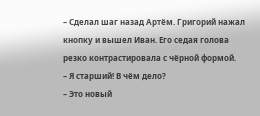– Сделал шаг назад Артём. Григорий нажал кнопку и вышел Иван. Его седая голова резко контрастировала с чёрной формой.
– Я старший! В чём дело?
– Это новый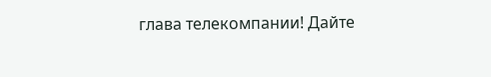глава телекомпании! Дайте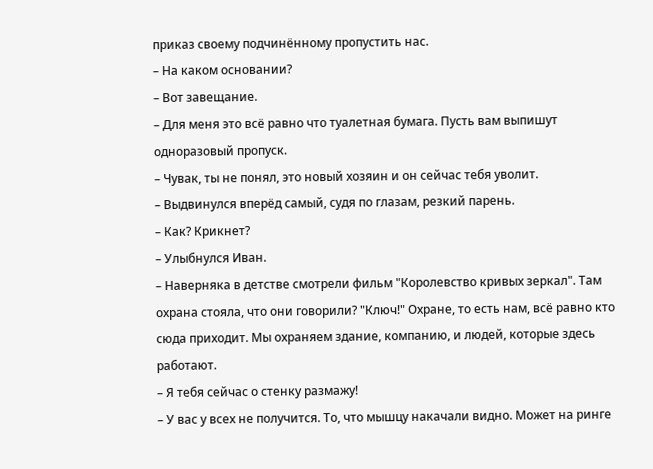приказ своему подчинённому пропустить нас.
– На каком основании?
– Вот завещание.
– Для меня это всё равно что туалетная бумага. Пусть вам выпишут одноразовый пропуск.
– Чувак, ты не понял, это новый хозяин и он сейчас тебя уволит.
– Выдвинулся вперёд самый, судя по глазам, резкий парень.
– Как? Крикнет?
– Улыбнулся Иван.
– Наверняка в детстве смотрели фильм "Королевство кривых зеркал". Там охрана стояла, что они говорили? "Ключ!" Охране, то есть нам, всё равно кто сюда приходит. Мы охраняем здание, компанию, и людей, которые здесь работают.
– Я тебя сейчас о стенку размажу!
– У вас у всех не получится. То, что мышцу накачали видно. Может на ринге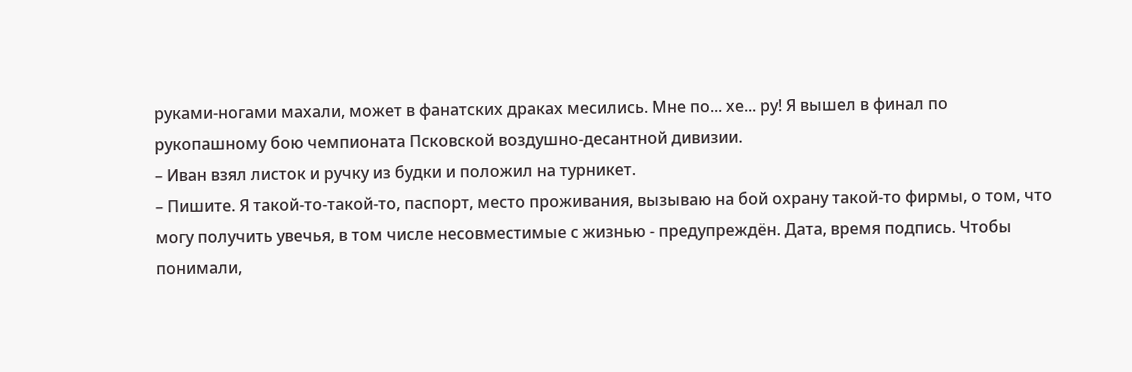руками-ногами махали, может в фанатских драках месились. Мне по... хе... ру! Я вышел в финал по рукопашному бою чемпионата Псковской воздушно-десантной дивизии.
– Иван взял листок и ручку из будки и положил на турникет.
– Пишите. Я такой-то-такой-то, паспорт, место проживания, вызываю на бой охрану такой-то фирмы, о том, что могу получить увечья, в том числе несовместимые с жизнью - предупреждён. Дата, время подпись. Чтобы понимали,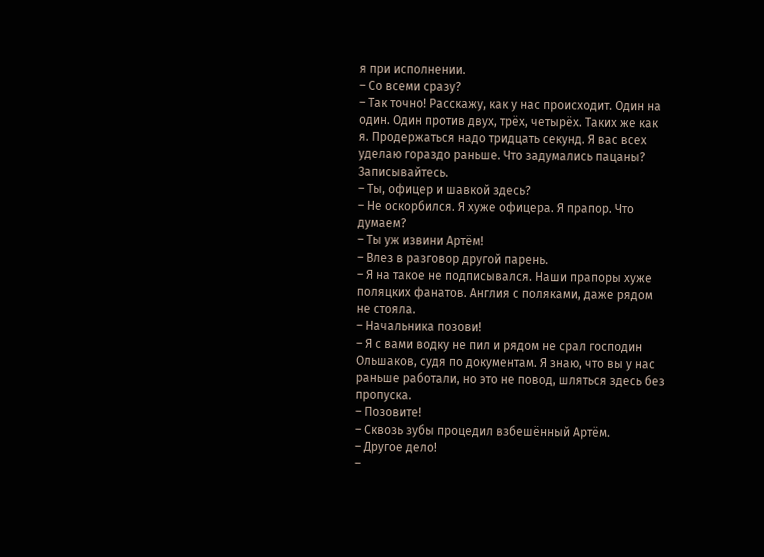я при исполнении.
– Со всеми сразу?
– Так точно! Расскажу, как у нас происходит. Один на один. Один против двух, трёх, четырёх. Таких же как я. Продержаться надо тридцать секунд. Я вас всех уделаю гораздо раньше. Что задумались пацаны? Записывайтесь.
– Ты, офицер и шавкой здесь?
– Не оскорбился. Я хуже офицера. Я прапор. Что думаем?
– Ты уж извини Артём!
– Влез в разговор другой парень.
– Я на такое не подписывался. Наши прапоры хуже поляцких фанатов. Англия с поляками, даже рядом не стояла.
– Начальника позови!
– Я с вами водку не пил и рядом не срал господин Ольшаков, судя по документам. Я знаю, что вы у нас раньше работали, но это не повод, шляться здесь без пропуска.
– Позовите!
– Сквозь зубы процедил взбешённый Артём.
– Другое дело!
–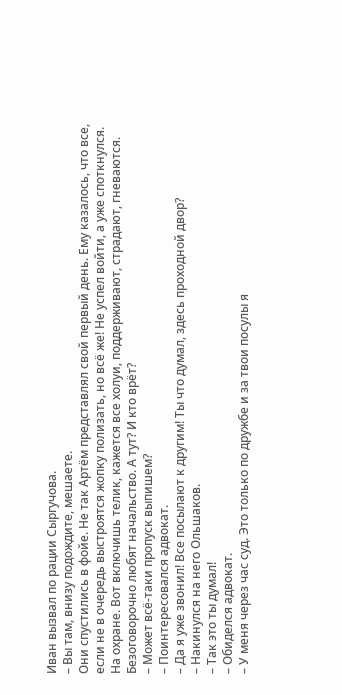Иван вызвал по рации Сыргучова.
– Вы там, внизу подождите, мешаете.
Они спустились в фойе. Не так Артём представлял свой первый день. Ему казалось, что все, если не в очередь выстроятся жопку полизать, но всё же! Не успел войти, а уже споткнулся. На охране. Вот включишь телик, кажется все холуи, поддерживают, страдают, гневаются. Безоговорочно любят начальство. А тут? И кто врёт?
– Может всё-таки пропуск выпишем?
– Поинтересовался адвокат.
– Да я уже звонил! Все посылают к другим! Ты что думал, здесь проходной двор?
– Накинулся на него Ольшаков.
– Так это ты думал!
– Обиделся адвокат.
– У меня через час суд. Это только по дружбе и за твои посулы я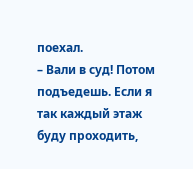поехал.
– Вали в суд! Потом подъедешь. Если я так каждый этаж буду проходить,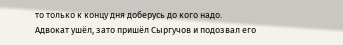то только к концу дня доберусь до кого надо.
Адвокат ушёл, зато пришёл Сыргучов и подозвал его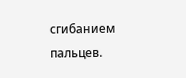сгибанием пальцев.